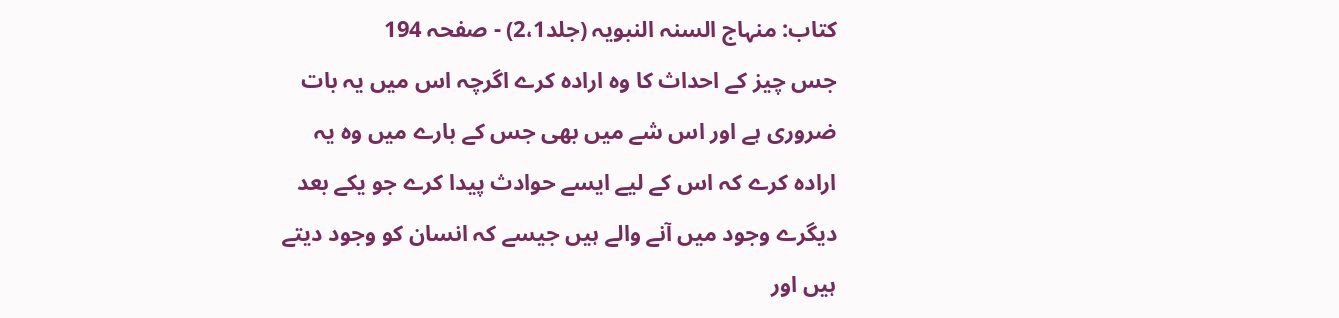کتاب: منہاج السنہ النبویہ (جلد2،1) - صفحہ 194
جس چیز کے احداث کا وہ ارادہ کرے اگرچہ اس میں یہ بات ضروری ہے اور اس شے میں بھی جس کے بارے میں وہ یہ ارادہ کرے کہ اس کے لیے ایسے حوادث پیدا کرے جو یکے بعد دیگرے وجود میں آنے والے ہیں جیسے کہ انسان کو وجود دیتے ہیں اور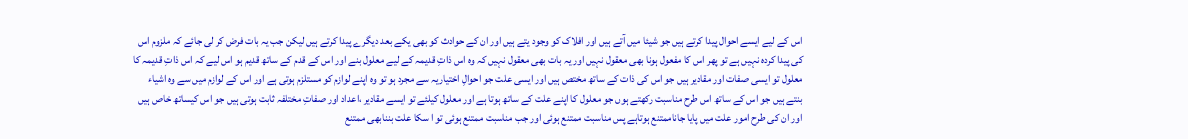اس کے لیے ایسے احوال پیدا کرتے ہیں جو شیئا میں آتے ہیں اور افلاک کو وجود یتے ہیں اور ان کے حوادث کو بھی یکے بعد دیگرے پیدا کرتے ہیں لیکن جب یہ بات فرض کر لی جائے کہ ملزوم اس کی پیدا کردہ نہیں ہے تو پھر اس کا مفعول ہونا بھی معقول نہیں اور یہ بات بھی معقول نہیں کہ وہ اس ذاتِ قدیمہ کے لیے معلول بنے اور اس کے قدم کے ساتھ قدیم ہو اس لیے کہ اس ذاتِ قدیمہ کا معلول تو ایسی صفات اور مقادیر ہیں جو اس کی ذات کے ساتھ مختص ہیں اور ایسی علت جو احوالِ اختیاریہ سے مجرد ہو تو وہ اپنے لوازم کو مستلزم ہوتی ہے اور اس کے لوازم میں سے وہ اشیاء بنتے ہیں جو اس کے ساتھ اس طرح مناسبت رکھتے ہوں جو معلول کا اپنے علت کے ساتھ ہوتا ہے اور معلول کیلئے تو ایسے مقادیر ،اعداد اور صفاتِ مختلفہ ثابت ہوتی ہیں جو اس کیساتھ خاص ہیں اور ان کی طرح امور علت میں پایا جاناممتنع ہوتاہے پس مناسبت ممتنع ہوئی اور جب مناسبت ممتنع ہوئی تو ا سکا علت بننابھی ممتنع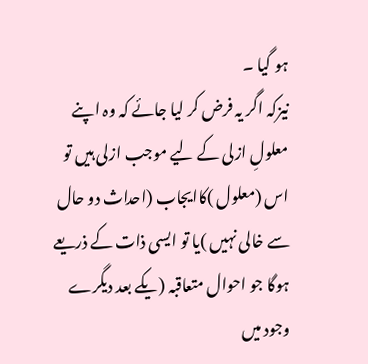ہو گیا ۔
نیزکہ اگر یہ فرض کر لیا جائے کہ وہ اپنے معلولِ ازلی کے لیے موجب ازلی ہیں تو اس (معلول )کاایجاب (احداث دو حال سے خالی نہیں )یا تو ایسی ذات کے ذریعے ہوگا جو احوال متعاقبہ (یکے بعد دیگرے وجود میں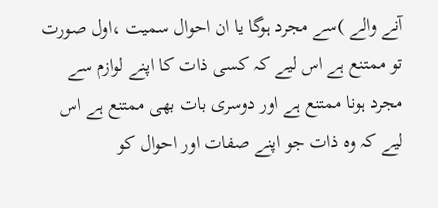آنے والے )سے مجرد ہوگا یا ان احوال سمیت ،اول صورت تو ممتنع ہے اس لیے کہ کسی ذات کا اپنے لوازم سے مجرد ہونا ممتنع ہے اور دوسری بات بھی ممتنع ہے اس لیے کہ وہ ذات جو اپنے صفات اور احوال کو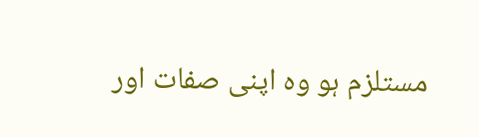مستلزم ہو وہ اپنی صفات اور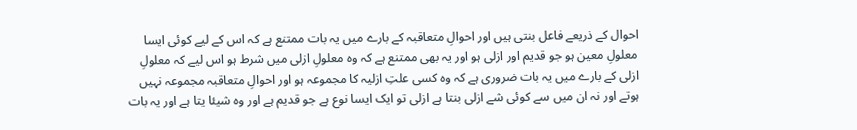احوال کے ذریعے فاعل بنتی ہیں اور احوالِ متعاقبہ کے بارے میں یہ بات ممتنع ہے کہ اس کے لیے کوئی ایسا معلولِ معین ہو جو قدیم اور ازلی ہو اور یہ بھی ممتنع ہے کہ وہ معلولِ ازلی میں شرط ہو اس لیے کہ معلولِ ازلی کے بارے میں یہ بات ضروری ہے کہ وہ کسی علتِ ازلیہ کا مجموعہ ہو اور احوالِ متعاقبہ مجموعہ نہیں ہوتے اور نہ ان میں سے کوئی شے ازلی بنتا ہے ازلی تو ایک ایسا نوع ہے جو قدیم ہے اور وہ شیئا یتا ہے اور یہ بات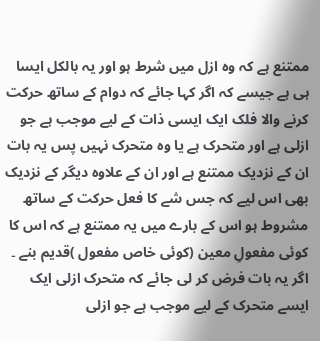ممتنع ہے کہ وہ ازل میں شرط ہو اور یہ بالکل ایسا ہی ہے جیسے کہ اگر کہا جائے کہ دوام کے ساتھ حرکت کرنے والا فلک ایک ایسی ذات کے لیے موجب ہے جو ازلی ہے اور متحرک ہے یا وہ متحرک نہیں پس یہ بات ان کے نزدیک ممتنع ہے اور ان کے علاوہ دیگر کے نزدیک بھی اس لیے کہ جس شے کا فعل حرکت کے ساتھ مشروط ہو اس کے بارے میں یہ ممتنع ہے کہ اس کا کوئی مفعولِ معین (کوئی خاص مفعول )قدیم بنے ۔
اگر یہ بات فرض کر لی جائے کہ متحرک ازلی ایک ایسے متحرک کے لیے موجب ہے جو ازلی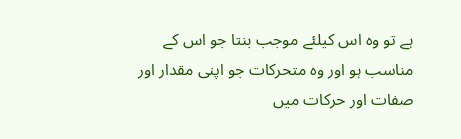ہے تو وہ اس کیلئے موجب بنتا جو اس کے مناسب ہو اور وہ متحرکات جو اپنی مقدار اور صفات اور حرکات میں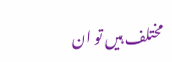مختلف ہیں تو ان